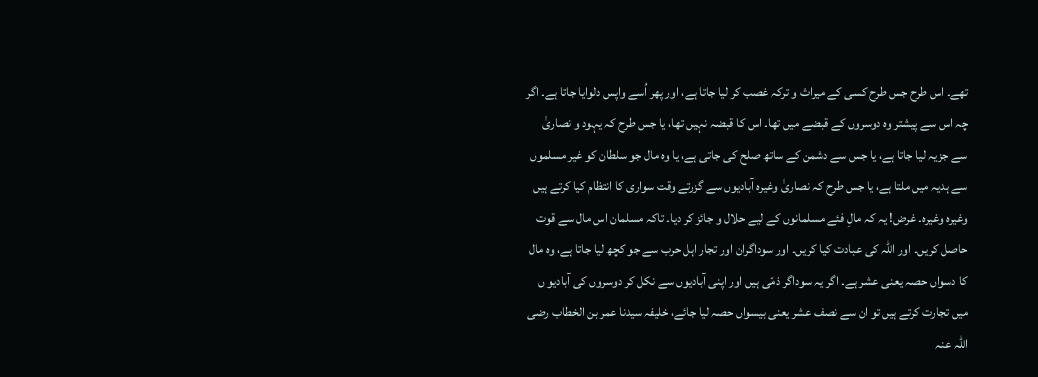تھے۔ اس طرح جس طرح کسی کے میراث و ترکہ غصب کر لیا جاتا ہے، اور پھر اُسے واپس دلوایا جاتا ہے۔ اگر چہ اس سے پیشتر وہ دوسروں کے قبضے میں تھا۔ اس کا قبضہ نہیں تھا، یا جس طرح کہ یہود و نصاریٰ سے جزیہ لیا جاتا ہے، یا جس سے دشمن کے ساتھ صلح کی جاتی ہے، یا وہ مال جو سلطان کو غیر مسلموں سے ہدیہ میں ملتا ہے، یا جس طرح کہ نصاریٰ وغیرہ آبادیوں سے گزرتے وقت سواری کا انتظام کیا کرتے ہیں وغیرہ وغیرہ۔ غرض! یہ کہ مالِ فئے مسلمانوں کے لیے حلال و جائز کر دیا۔ تاکہ مسلمان اس مال سے قوت حاصل کریں۔ اور اللہ کی عبادت کیا کریں۔ اور سوداگران اور تجار اہل حرب سے جو کچھ لیا جاتا ہے، وہ مال کا دسواں حصہ یعنی عشر ہے۔ اگر یہ سوداگر ذمّی ہیں اور اپنی آبادیوں سے نکل کر دوسروں کی آبادیو ں میں تجارت کرتے ہیں تو ان سے نصف عشر یعنی بیسواں حصہ لیا جائے، خلیفہ سیدنا عمر بن الخطاب رضی اللہ عنہ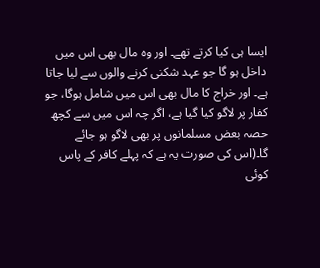ایسا ہی کیا کرتے تھے۔ اور وہ مال بھی اس میں داخل ہو گا جو عہد شکنی کرنے والوں سے لیا جاتا ہے۔ اور خراج کا مال بھی اس میں شامل ہوگا، جو کفار پر لاگو کیا گیا ہے، اگر چہ اس میں سے کچھ حصہ بعض مسلمانوں پر بھی لاگو ہو جائے گا۔(اس کی صورت یہ ہے کہ پہلے کافر کے پاس کوئی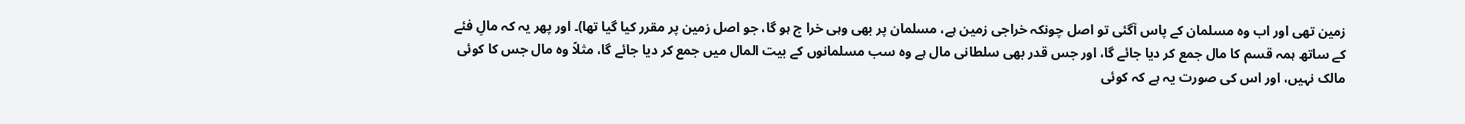زمین تھی اور اب وہ مسلمان کے پاس آگئی تو اصل چونکہ خراجی زمین ہے، مسلمان پر بھی وہی خرا ج ہو گا، جو اصل زمین پر مقرر کیا گیا تھا)۔ اور پھر یہ کہ مالِ فئے کے ساتھ ہمہ قسم کا مال جمع کر دیا جائے گا، اور جس قدر بھی سلطانی مال ہے وہ سب مسلمانوں کے بیت المال میں جمع کر دیا جائے گا، مثلاً وہ مال جس کا کوئی مالک نہیں، اور اس کی صورت یہ ہے کہ کوئی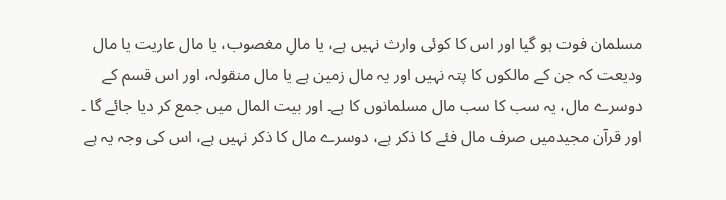مسلمان فوت ہو گیا اور اس کا کوئی وارث نہیں ہے، یا مالِ مغصوب، یا مال عاریت یا مال ودیعت کہ جن کے مالکوں کا پتہ نہیں اور یہ مال زمین ہے یا مال منقولہ، اور اس قسم کے دوسرے مال، یہ سب کا سب مال مسلمانوں کا ہے۔ اور بیت المال میں جمع کر دیا جائے گا ۔ اور قرآن مجیدمیں صرف مال فئے کا ذکر ہے، دوسرے مال کا ذکر نہیں ہے، اس کی وجہ یہ ہے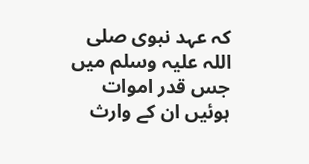کہ عہد نبوی صلی اللہ علیہ وسلم میں جس قدر اموات ہوئیں ان کے وارث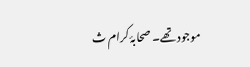موجود تھے۔ صحابۂ کرام ث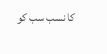کا نسب سب کو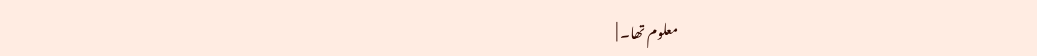معلوم تھا۔ |